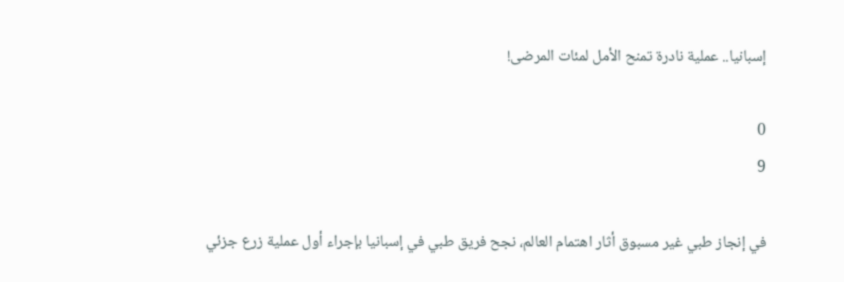إسبانيا.. عملية نادرة تمنح الأمل لمئات المرضى!

0
9

في إنجاز طبي غير مسبوق أثار اهتمام العالم، نجح فريق طبي في إسبانيا بإجراء أول عملية زرع جزئي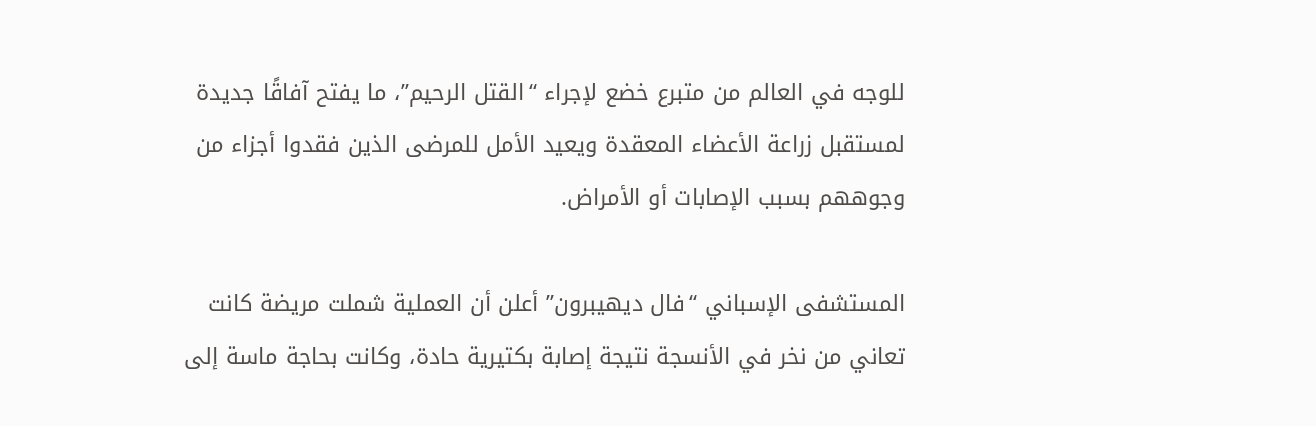للوجه في العالم من متبرع خضع لإجراء “القتل الرحيم”، ما يفتح آفاقًا جديدة لمستقبل زراعة الأعضاء المعقدة ويعيد الأمل للمرضى الذين فقدوا أجزاء من وجوههم بسبب الإصابات أو الأمراض.

المستشفى الإسباني “فال ديهيبرون” أعلن أن العملية شملت مريضة كانت تعاني من نخر في الأنسجة نتيجة إصابة بكتيرية حادة، وكانت بحاجة ماسة إلى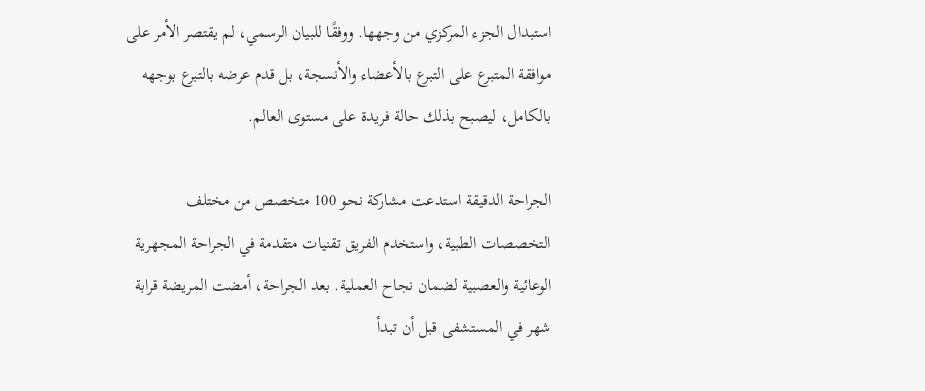استبدال الجزء المركزي من وجهها. ووفقًا للبيان الرسمي، لم يقتصر الأمر على موافقة المتبرع على التبرع بالأعضاء والأنسجة، بل قدم عرضه بالتبرع بوجهه بالكامل، ليصبح بذلك حالة فريدة على مستوى العالم.

الجراحة الدقيقة استدعت مشاركة نحو 100 متخصص من مختلف التخصصات الطبية، واستخدم الفريق تقنيات متقدمة في الجراحة المجهرية الوعائية والعصبية لضمان نجاح العملية. بعد الجراحة، أمضت المريضة قرابة شهر في المستشفى قبل أن تبدأ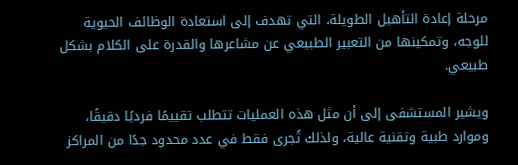مرحلة إعادة التأهيل الطويلة، التي تهدف إلى استعادة الوظائف الحيوية للوجه، وتمكينها من التعبير الطبيعي عن مشاعرها والقدرة على الكلام بشكل طبيعي.

ويشير المستشفى إلى أن مثل هذه العمليات تتطلب تقييمًا فرديًا دقيقًا، وموارد طبية وتقنية عالية، ولذلك تُجرى فقط في عدد محدود جدًا من المراكز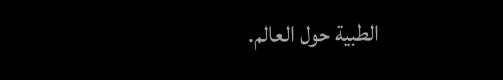الطبية حول العالم.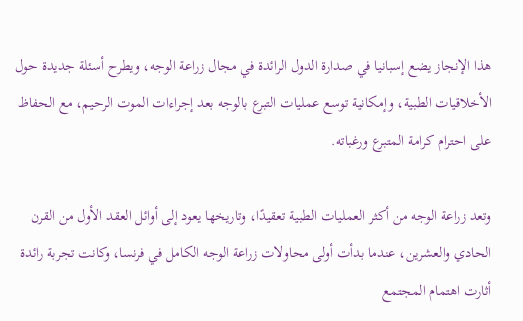هذا الإنجاز يضع إسبانيا في صدارة الدول الرائدة في مجال زراعة الوجه، ويطرح أسئلة جديدة حول الأخلاقيات الطبية، وإمكانية توسع عمليات التبرع بالوجه بعد إجراءات الموت الرحيم، مع الحفاظ على احترام كرامة المتبرع ورغباته.

وتعد زراعة الوجه من أكثر العمليات الطبية تعقيدًا، وتاريخها يعود إلى أوائل العقد الأول من القرن الحادي والعشرين، عندما بدأت أولى محاولات زراعة الوجه الكامل في فرنسا، وكانت تجربة رائدة أثارت اهتمام المجتمع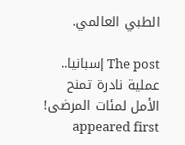الطبي العالمي.

The post إسبانيا.. عملية نادرة تمنح الأمل لمئات المرضى! appeared first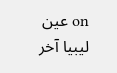on عين ليبيا آخر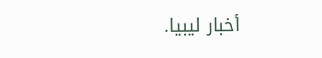أخبار ليبيا.